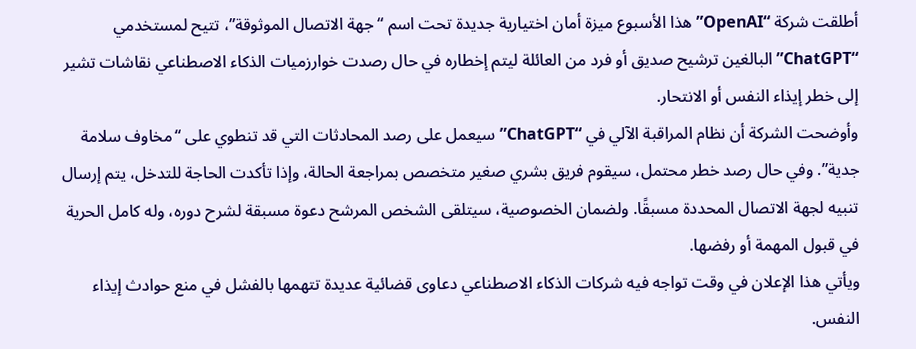أطلقت شركة “OpenAI” هذا الأسبوع ميزة أمان اختيارية جديدة تحت اسم “جهة الاتصال الموثوقة”، تتيح لمستخدمي “ChatGPT” البالغين ترشيح صديق أو فرد من العائلة ليتم إخطاره في حال رصدت خوارزميات الذكاء الاصطناعي نقاشات تشير إلى خطر إيذاء النفس أو الانتحار.
وأوضحت الشركة أن نظام المراقبة الآلي في “ChatGPT” سيعمل على رصد المحادثات التي قد تنطوي على “مخاوف سلامة جدية”. وفي حال رصد خطر محتمل، سيقوم فريق بشري صغير متخصص بمراجعة الحالة، وإذا تأكدت الحاجة للتدخل، يتم إرسال تنبيه لجهة الاتصال المحددة مسبقًا. ولضمان الخصوصية، سيتلقى الشخص المرشح دعوة مسبقة لشرح دوره، وله كامل الحرية في قبول المهمة أو رفضها.
ويأتي هذا الإعلان في وقت تواجه فيه شركات الذكاء الاصطناعي دعاوى قضائية عديدة تتهمها بالفشل في منع حوادث إيذاء النفس.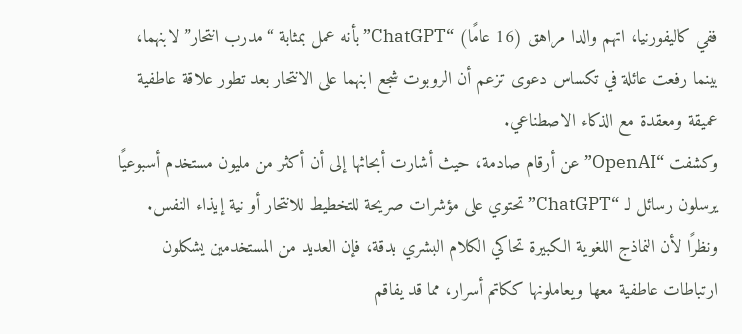ففي كاليفورنيا، اتهم والدا مراهق (16 عامًا) “ChatGPT” بأنه عمل بمثابة “مدرب انتحار” لابنهما، بينما رفعت عائلة في تكساس دعوى تزعم أن الروبوت شجع ابنهما على الانتحار بعد تطور علاقة عاطفية عميقة ومعقدة مع الذكاء الاصطناعي.
وكشفت “OpenAI” عن أرقام صادمة، حيث أشارت أبحاثها إلى أن أكثر من مليون مستخدم أسبوعيًا يرسلون رسائل لـ “ChatGPT” تحتوي على مؤشرات صريحة للتخطيط للانتحار أو نية إيذاء النفس. ونظرًا لأن النماذج اللغوية الكبيرة تحاكي الكلام البشري بدقة، فإن العديد من المستخدمين يشكلون ارتباطات عاطفية معها ويعاملونها ككاتم أسرار، مما قد يفاقم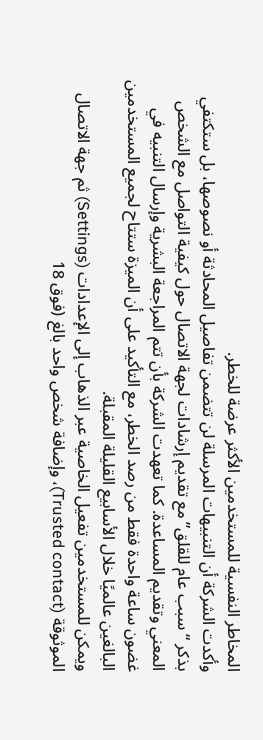المخاطر النفسية للمستخدمين الأكثر عرضة للخطر.
وأكدت الشركة أن التنبيهات المرسلة لن تتضمن تفاصيل المحادثة أو نصوصها، بل ستكتفي بذكر “سبب عام للقلق” مع تقديم إرشادات لجهة الاتصال حول كيفية التواصل مع الشخص المعني وتقديم المساعدة. كما تعهدت الشركة بأن تتم المراجعة البشرية وإرسال التنبيه في غضون ساعة واحدة فقط من رصد الخطر، مع التأكيد على أن الميزة ستتاح لجميع المستخدمين البالغين عالميًا خلال الأسابيع القليلة المقبلة.
ويمكن للمستخدمين تفعيل الخاصية عبر الذهاب إلى الإعدادات (Settings) ثم جهة الاتصال الموثوقة (Trusted contact)، وإضافة شخص واحد بالغ (فوق 18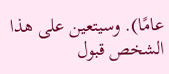عامًا). وسيتعين على هذا الشخص قبول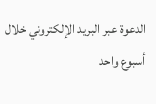الدعوة عبر البريد الإلكتروني خلال أسبوع واحد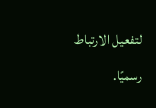لتفعيل الارتباط رسميًا.